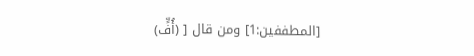[المطففين:1] ومن قال [ (أُفٍّ)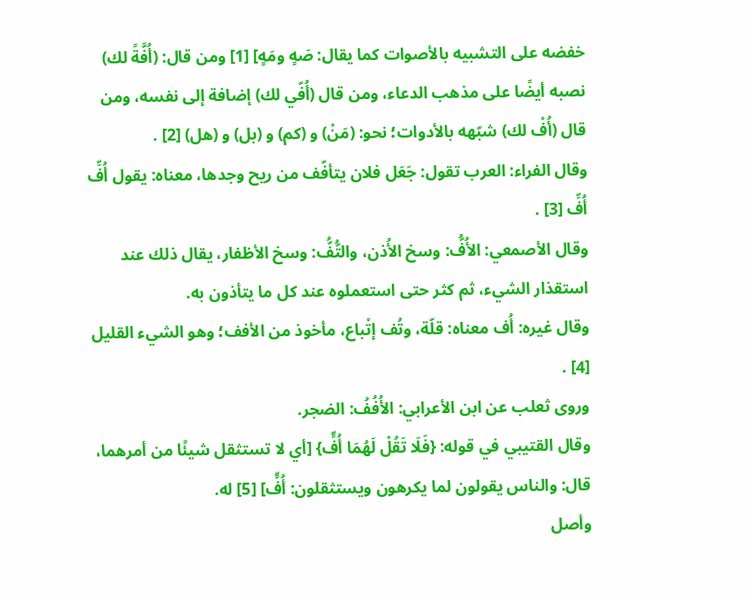خفضه على التشبيه بالأصوات كما يقال: صَهٍ ومَهٍ] [1] ومن قال: (أُفَّةً لك) نصبه أيضًا على مذهب الدعاء، ومن قال (أُفّي لك) إضافة إلى نفسه، ومن قال (أُفْ لك) شبّهه بالأدوات؛ نحو: (مَنْ) و (كم) و (بل) و (هل) [2] .
وقال الفراء: العرب تقول: جَعَل فلان يتأفّف من ريح وجدها، معناه: يقول أُفِّ أُفِّ [3] .
وقال الأصمعي: الأُفُّ: وسخ الأُذن، والتُّفُّ: وسخ الأظفار، يقال ذلك عند استقذار الشيء، ثم كثر حتى استعملوه عند كل ما يتأذون به.
وقال غيره: أُف معناه: قلّة، وتُف إتْباع، مأخوذ من الأفف؛ وهو الشيء القليل [4] .
وروى ثعلب عن ابن الأعرابي: الأُفُفُ: الضجر.
وقال القتيبي في قوله: {فَلَا تَقُلْ لَهُمَا أُفٍّ} [أي لا تستثقل شيئًا من أمرهما، قال: والناس يقولون لما يكرهون ويستثقلون: أُفٍّ] [5] له.
وأصل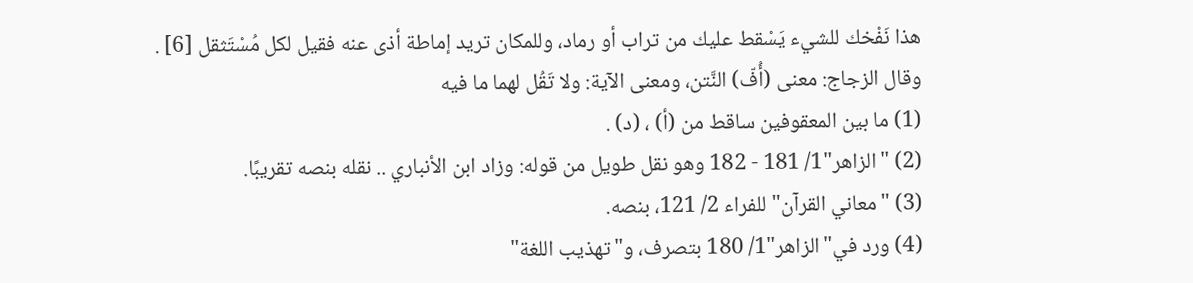هذا نَفْخك للشيء يَسْقط عليك من تراب أو رماد، وللمكان تريد إماطة أذى عنه فقيل لكل مُسْتَثقل [6] .
وقال الزجاج: معنى (أُفّ) النَّتن، ومعنى الآية: ولا تَقُل لهما ما فيه
(1) ما بين المعقوفين ساقط من (أ) ، (د) .
(2) "الزاهر"1/ 181 - 182 وهو نقل طويل من قوله: وزاد ابن الأنباري .. نقله بنصه تقريبًا.
(3) "معاني القرآن"للفراء 2/ 121، بنصه.
(4) ورد في"الزاهر"1/ 180 بتصرف، و"تهذيب اللغة"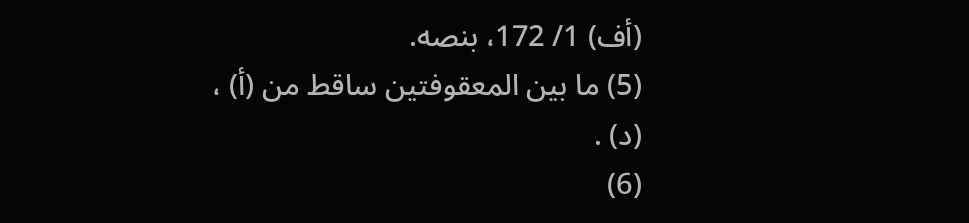(أف) 1/ 172، بنصه.
(5) ما بين المعقوفتين ساقط من (أ) ، (د) .
(6)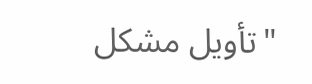"تأويل مشكل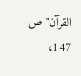القرآن"ص 147،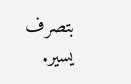بتصرف يسير.